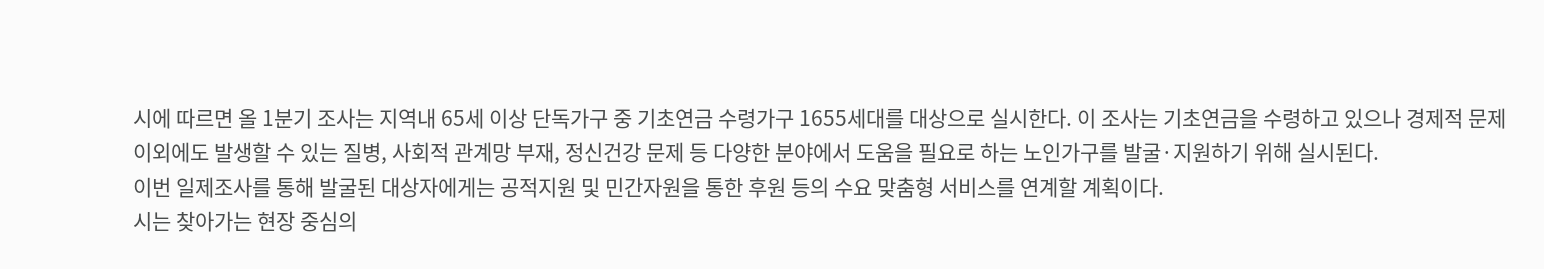시에 따르면 올 1분기 조사는 지역내 65세 이상 단독가구 중 기초연금 수령가구 1655세대를 대상으로 실시한다. 이 조사는 기초연금을 수령하고 있으나 경제적 문제 이외에도 발생할 수 있는 질병, 사회적 관계망 부재, 정신건강 문제 등 다양한 분야에서 도움을 필요로 하는 노인가구를 발굴·지원하기 위해 실시된다.
이번 일제조사를 통해 발굴된 대상자에게는 공적지원 및 민간자원을 통한 후원 등의 수요 맞춤형 서비스를 연계할 계획이다.
시는 찾아가는 현장 중심의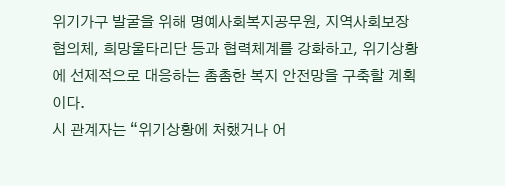위기가구 발굴을 위해 명예사회복지공무원, 지역사회보장협의체, 희망울타리단 등과 협력체계를 강화하고, 위기상황에 선제적으로 대응하는 촘촘한 복지 안전망을 구축할 계획이다.
시 관계자는 “위기상황에 처했거나 어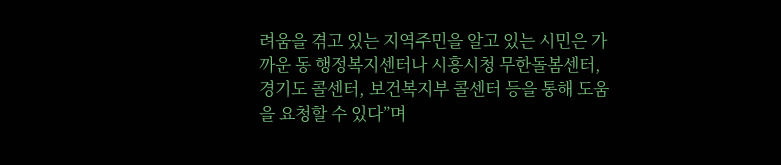려움을 겪고 있는 지역주민을 알고 있는 시민은 가까운 동 행정복지센터나 시흥시청 무한돌봄센터, 경기도 콜센터, 보건복지부 콜센터 등을 통해 도움을 요청할 수 있다”며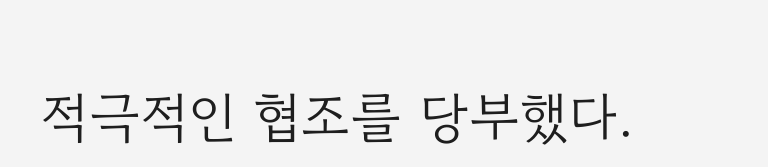적극적인 협조를 당부했다.